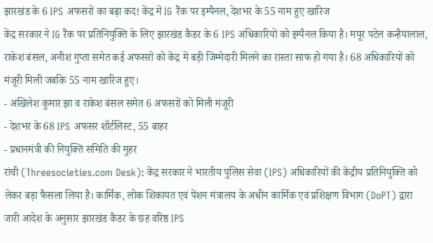झारखंड के 6 IPS अफसरों का बढ़ा कद! केंद्र में IG रैंक पर इम्पैनल, देशभर के 55 नाम हुए खारिज
केंद्र सरकार ने IG रैंक पर प्रतिनियुक्ति के लिए झारखंड कैडर के 6 IPS अधिकारियों को इम्पैनल किया है। मयूर पटेल कन्हैयालाल, राकेश बंसल, अनीश गुप्ता समेत कई अफसरों को केंद्र में बड़ी जिम्मेदारी मिलने का रास्ता साफ हो गया है। 68 अधिकारियों को मंजूरी मिली जबकि 55 नाम खारिज हुए।
- अखिलेश कुमार झा व राकेश बंसल समेत 6 अफसरों को मिली मंजूरी
- देशभर के 68 IPS अफसर शॉर्टलिस्ट, 55 बाहर
- प्रधानमंत्री की नियुक्ति समिति की मुहर
रांची (Threesocieties.com Desk): केंद्र सरकार ने भारतीय पुलिस सेवा (IPS) अधिकारियों की केंद्रीय प्रतिनियुक्ति को लेकर बड़ा फैसला लिया है। कार्मिक, लोक शिकायत एवं पेंशन मंत्रालय के अधीन कार्मिक एवं प्रशिक्षण विभाग (DoPT) द्वारा जारी आदेश के अनुसार झारखंड कैडर के छह वरिष्ठ IPS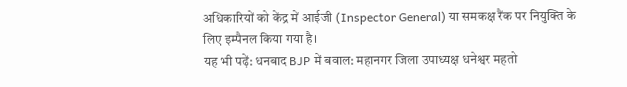अधिकारियों को केंद्र में आईजी (Inspector General) या समकक्ष रैंक पर नियुक्ति के लिए इम्पैनल किया गया है।
यह भी पढ़ें: धनबाद BJP में बवाल: महानगर जिला उपाध्यक्ष धनेश्वर महतो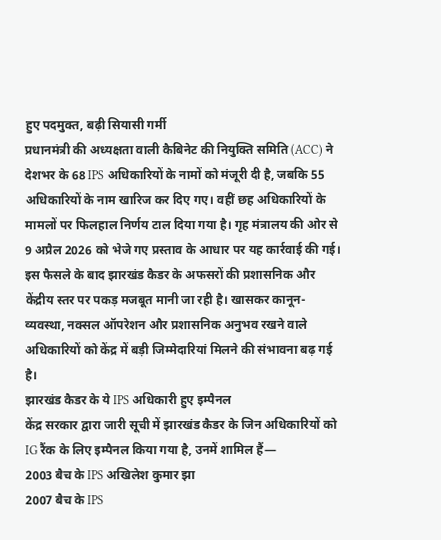हुए पदमुक्त, बढ़ी सियासी गर्मी
प्रधानमंत्री की अध्यक्षता वाली कैबिनेट की नियुक्ति समिति (ACC) ने देशभर के 68 IPS अधिकारियों के नामों को मंजूरी दी है, जबकि 55 अधिकारियों के नाम खारिज कर दिए गए। वहीं छह अधिकारियों के मामलों पर फिलहाल निर्णय टाल दिया गया है। गृह मंत्रालय की ओर से 9 अप्रैल 2026 को भेजे गए प्रस्ताव के आधार पर यह कार्रवाई की गई।
इस फैसले के बाद झारखंड कैडर के अफसरों की प्रशासनिक और केंद्रीय स्तर पर पकड़ मजबूत मानी जा रही है। खासकर कानून-व्यवस्था, नक्सल ऑपरेशन और प्रशासनिक अनुभव रखने वाले अधिकारियों को केंद्र में बड़ी जिम्मेदारियां मिलने की संभावना बढ़ गई है।
झारखंड कैडर के ये IPS अधिकारी हुए इम्पैनल
केंद्र सरकार द्वारा जारी सूची में झारखंड कैडर के जिन अधिकारियों को IG रैंक के लिए इम्पैनल किया गया है, उनमें शामिल हैं—
2003 बैच के IPS अखिलेश कुमार झा
2007 बैच के IPS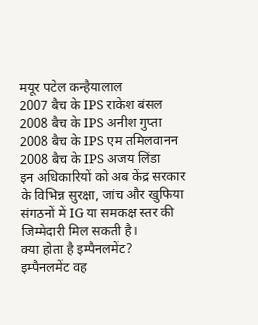मयूर पटेल कन्हैयालाल
2007 बैच के IPS राकेश बंसल
2008 बैच के IPS अनीश गुप्ता
2008 बैच के IPS एम तमिलवानन
2008 बैच के IPS अजय लिंडा
इन अधिकारियों को अब केंद्र सरकार के विभिन्न सुरक्षा, जांच और खुफिया संगठनों में IG या समकक्ष स्तर की जिम्मेदारी मिल सकती है।
क्या होता है इम्पैनलमेंट?
इम्पैनलमेंट वह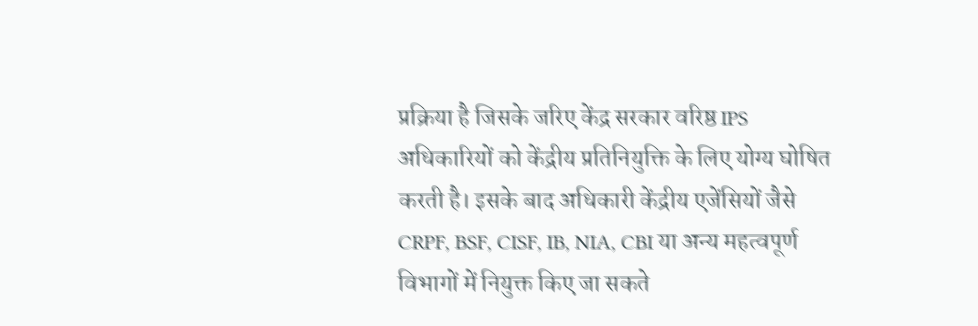प्रक्रिया है जिसके जरिए केंद्र सरकार वरिष्ठ IPS अधिकारियों को केंद्रीय प्रतिनियुक्ति के लिए योग्य घोषित करती है। इसके बाद अधिकारी केंद्रीय एजेंसियों जैसे CRPF, BSF, CISF, IB, NIA, CBI या अन्य महत्वपूर्ण विभागों में नियुक्त किए जा सकते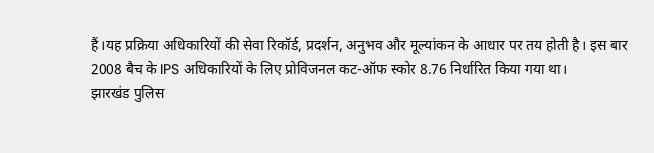हैं।यह प्रक्रिया अधिकारियों की सेवा रिकॉर्ड, प्रदर्शन, अनुभव और मूल्यांकन के आधार पर तय होती है। इस बार 2008 बैच के IPS अधिकारियों के लिए प्रोविजनल कट-ऑफ स्कोर 8.76 निर्धारित किया गया था।
झारखंड पुलिस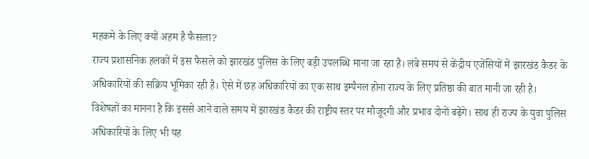महकमे के लिए क्यों अहम है फैसला?
राज्य प्रशासनिक हलकों में इस फैसले को झारखंड पुलिस के लिए बड़ी उपलब्धि माना जा रहा है। लंबे समय से केंद्रीय एजेंसियों में झारखंड कैडर के अधिकारियों की सक्रिय भूमिका रही है। ऐसे में छह अधिकारियों का एक साथ इम्पैनल होना राज्य के लिए प्रतिष्ठा की बात मानी जा रही है।
विशेषज्ञों का मानना है कि इससे आने वाले समय में झारखंड कैडर की राष्ट्रीय स्तर पर मौजूदगी और प्रभाव दोनों बढ़ेंगे। साथ ही राज्य के युवा पुलिस अधिकारियों के लिए भी यह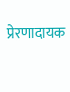प्रेरणादायक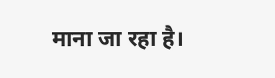माना जा रहा है।